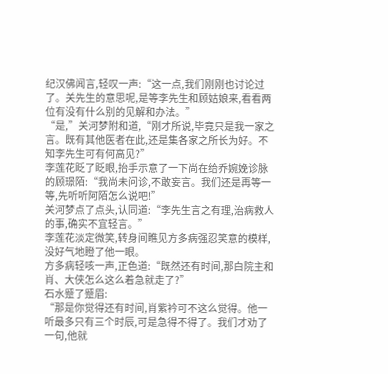纪汉佛闻言,轻叹一声:“这一点,我们刚刚也讨论过了。关先生的意思呢,是等李先生和顾姑娘来,看看两位有没有什么别的见解和办法。”
“是,”关河梦附和道,“刚才所说,毕竟只是我一家之言。既有其他医者在此,还是集各家之所长为好。不知李先生可有何高见?”
李莲花眨了眨眼,抬手示意了一下尚在给乔婉娩诊脉的顾璟陌:“我尚未问诊,不敢妄言。我们还是再等一等,先听听阿陌怎么说吧!”
关河梦点了点头,认同道:“李先生言之有理,治病救人的事,确实不宜轻言。”
李莲花淡定微笑,转身间瞧见方多病强忍笑意的模样,没好气地瞪了他一眼。
方多病轻咳一声,正色道:“既然还有时间,那白院主和肖、大侠怎么这么着急就走了?”
石水蹙了蹙眉:
“那是你觉得还有时间,肖紫衿可不这么觉得。他一听最多只有三个时辰,可是急得不得了。我们才劝了一句,他就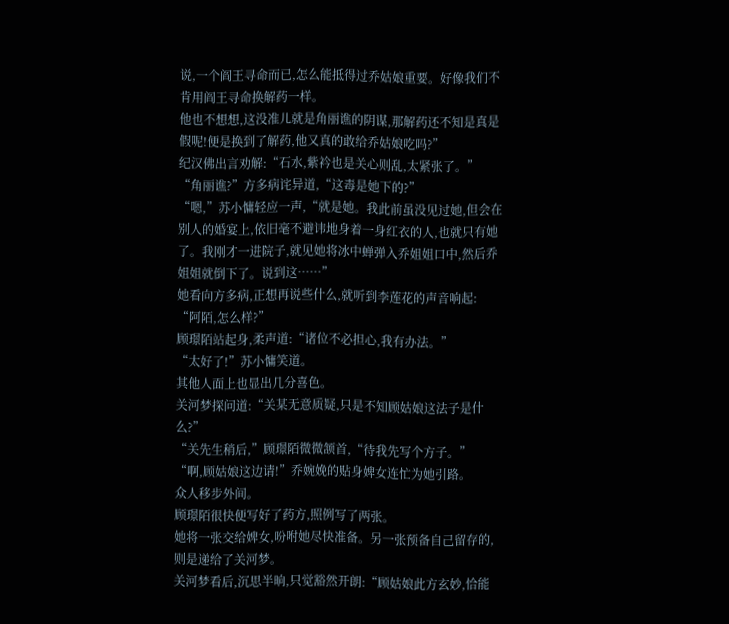说,一个阎王寻命而已,怎么能抵得过乔姑娘重要。好像我们不肯用阎王寻命换解药一样。
他也不想想,这没准儿就是角丽谯的阴谋,那解药还不知是真是假呢!便是换到了解药,他又真的敢给乔姑娘吃吗?”
纪汉佛出言劝解:“石水,紫衿也是关心则乱,太紧张了。”
“角丽谯?”方多病诧异道,“这毒是她下的?”
“嗯,”苏小慵轻应一声,“就是她。我此前虽没见过她,但会在别人的婚宴上,依旧毫不避讳地身着一身红衣的人,也就只有她了。我刚才一进院子,就见她将冰中蝉弹入乔姐姐口中,然后乔姐姐就倒下了。说到这……”
她看向方多病,正想再说些什么,就听到李莲花的声音响起:
“阿陌,怎么样?”
顾璟陌站起身,柔声道:“诸位不必担心,我有办法。”
“太好了!”苏小慵笑道。
其他人面上也显出几分喜色。
关河梦探问道:“关某无意质疑,只是不知顾姑娘这法子是什么?”
“关先生稍后,”顾璟陌微微颔首,“待我先写个方子。”
“啊,顾姑娘这边请!”乔婉娩的贴身婢女连忙为她引路。
众人移步外间。
顾璟陌很快便写好了药方,照例写了两张。
她将一张交给婢女,吩咐她尽快准备。另一张预备自己留存的,则是递给了关河梦。
关河梦看后,沉思半晌,只觉豁然开朗:“顾姑娘此方玄妙,恰能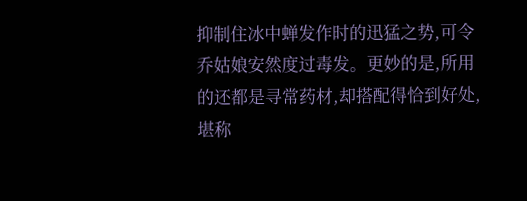抑制住冰中蝉发作时的迅猛之势,可令乔姑娘安然度过毒发。更妙的是,所用的还都是寻常药材,却搭配得恰到好处,堪称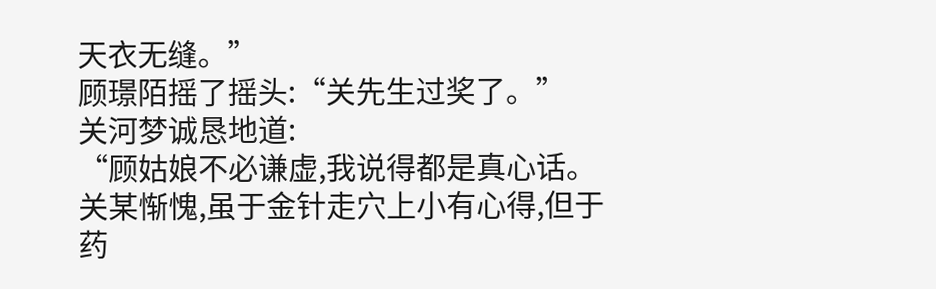天衣无缝。”
顾璟陌摇了摇头:“关先生过奖了。”
关河梦诚恳地道:
“顾姑娘不必谦虚,我说得都是真心话。
关某惭愧,虽于金针走穴上小有心得,但于药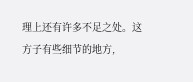理上还有许多不足之处。这方子有些细节的地方,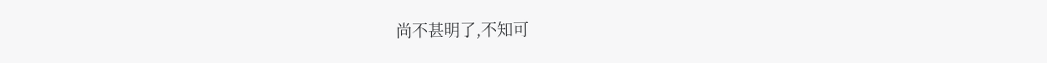尚不甚明了,不知可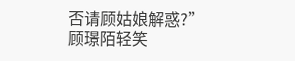否请顾姑娘解惑?”
顾璟陌轻笑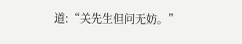道:“关先生但问无妨。”